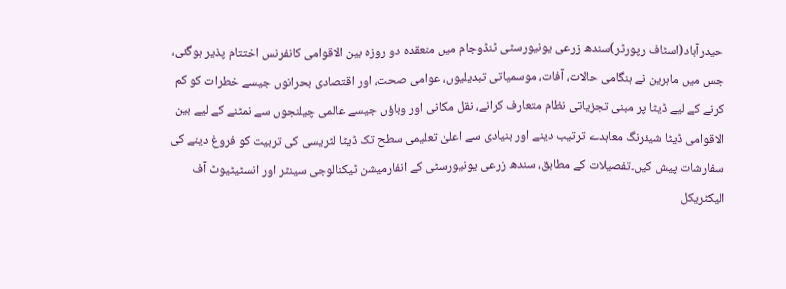حیدرآباد(اسٹاف رپورٹر)سندھ زرعی یونیورسٹی ٹنڈوجام میں منعقدہ دو روزہ بین الاقوامی کانفرنس اختتام پذیر ہوگئی، جس میں ماہرین نے ہنگامی حالات، آفات، موسمیاتی تبدیلیوں، عوامی صحت، اور اقتصادی بحرانوں جیسے خطرات کو کم کرنے کے لیے ڈیٹا پر مبنی تجزیاتی نظام متعارف کرانے، نقل مکانی اور وباؤں جیسے عالمی چیلنجوں سے نمٹنے کے لیے بین الاقوامی ڈیٹا شیئرنگ معاہدے ترتیب دینے اور بنیادی سے اعلیٰ تعلیمی سطح تک ڈیٹا لٹریسی کی تربیت کو فروغ دینے کی سفارشات پیش کیں۔تفصیلات کے مطابق، سندھ زرعی یونیورسٹی کے انفارمیشن ٹیکنالوجی سینٹر اور انسٹیٹیوٹ آف الیکٹریکل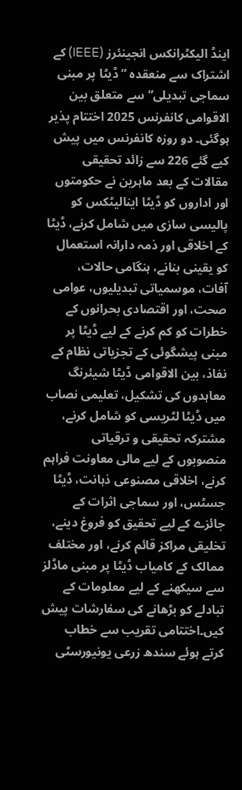اینڈ الیکٹرانکس انجینئرز (IEEE) کے اشتراک سے منعقدہ ”ڈیٹا پر مبنی سماجی تبدیلی” سے متعلق بین الاقوامی کانفرنس 2025 اختتام پذیر ہوگئی۔ دو روزہ کانفرنس میں پیش کیے گئے 226 سے زائد تحقیقی مقالات کے بعد ماہرین نے حکومتوں اور اداروں کو ڈیٹا اینالیٹکس کو پالیسی سازی میں شامل کرنے، ڈیٹا کے اخلاقی اور ذمہ دارانہ استعمال کو یقینی بنانے، ہنگامی حالات، آفات، موسمیاتی تبدیلیوں، عوامی صحت، اور اقتصادی بحرانوں کے خطرات کو کم کرنے کے لیے ڈیٹا پر مبنی پیشگوئی کے تجزیاتی نظام کے نفاذ، بین الاقوامی ڈیٹا شیئرنگ معاہدوں کی تشکیل، تعلیمی نصاب میں ڈیٹا لٹریسی کو شامل کرنے، مشترکہ تحقیقی و ترقیاتی منصوبوں کے لیے مالی معاونت فراہم کرنے، اخلاقی مصنوعی ذہانت، ڈیٹا جسٹس، اور سماجی اثرات کے جائزے کے لیے تحقیق کو فروغ دینے، تخلیقی مراکز قائم کرنے، اور مختلف ممالک کے کامیاب ڈیٹا پر مبنی ماڈلز سے سیکھنے کے لیے معلومات کے تبادلے کو بڑھانے کی سفارشات پیش کیں۔اختتامی تقریب سے خطاب کرتے ہوئے سندھ زرعی یونیورسٹی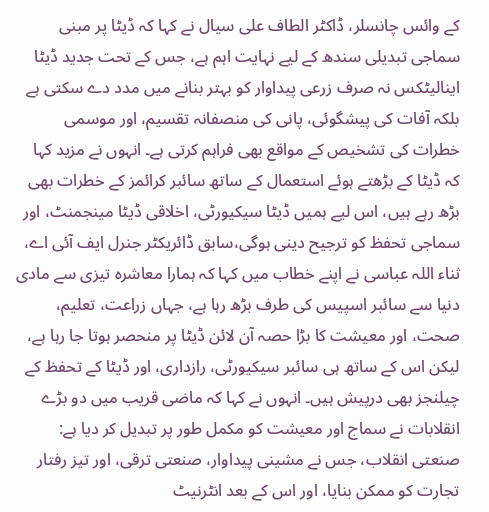کے وائس چانسلر، ڈاکٹر الطاف علی سیال نے کہا کہ ڈیٹا پر مبنی سماجی تبدیلی سندھ کے لیے نہایت اہم ہے، جس کے تحت جدید ڈیٹا اینالیٹکس نہ صرف زرعی پیداوار کو بہتر بنانے میں مدد دے سکتی ہے بلکہ آفات کی پیشگوئی، پانی کی منصفانہ تقسیم، اور موسمی خطرات کی تشخیص کے مواقع بھی فراہم کرتی ہے۔ انہوں نے مزید کہا کہ ڈیٹا کے بڑھتے ہوئے استعمال کے ساتھ سائبر کرائمز کے خطرات بھی بڑھ رہے ہیں، اس لیے ہمیں ڈیٹا سیکیورٹی، اخلاقی ڈیٹا مینجمنٹ، اور سماجی تحفظ کو ترجیح دینی ہوگی،سابق ڈائریکٹر جنرل ایف آئی اے، ثناء اللہ عباسی نے اپنے خطاب میں کہا کہ ہمارا معاشرہ تیزی سے مادی دنیا سے سائبر اسپیس کی طرف بڑھ رہا ہے، جہاں زراعت، تعلیم، صحت، اور معیشت کا بڑا حصہ آن لائن ڈیٹا پر منحصر ہوتا جا رہا ہے، لیکن اس کے ساتھ ہی سائبر سیکیورٹی، رازداری، اور ڈیٹا کے تحفظ کے چیلنجز بھی درپیش ہیں۔ انہوں نے کہا کہ ماضی قریب میں دو بڑے انقلابات نے سماج اور معیشت کو مکمل طور پر تبدیل کر دیا ہے: صنعتی انقلاب، جس نے مشینی پیداوار، صنعتی ترقی، اور تیز رفتار تجارت کو ممکن بنایا، اور اس کے بعد انٹرنیٹ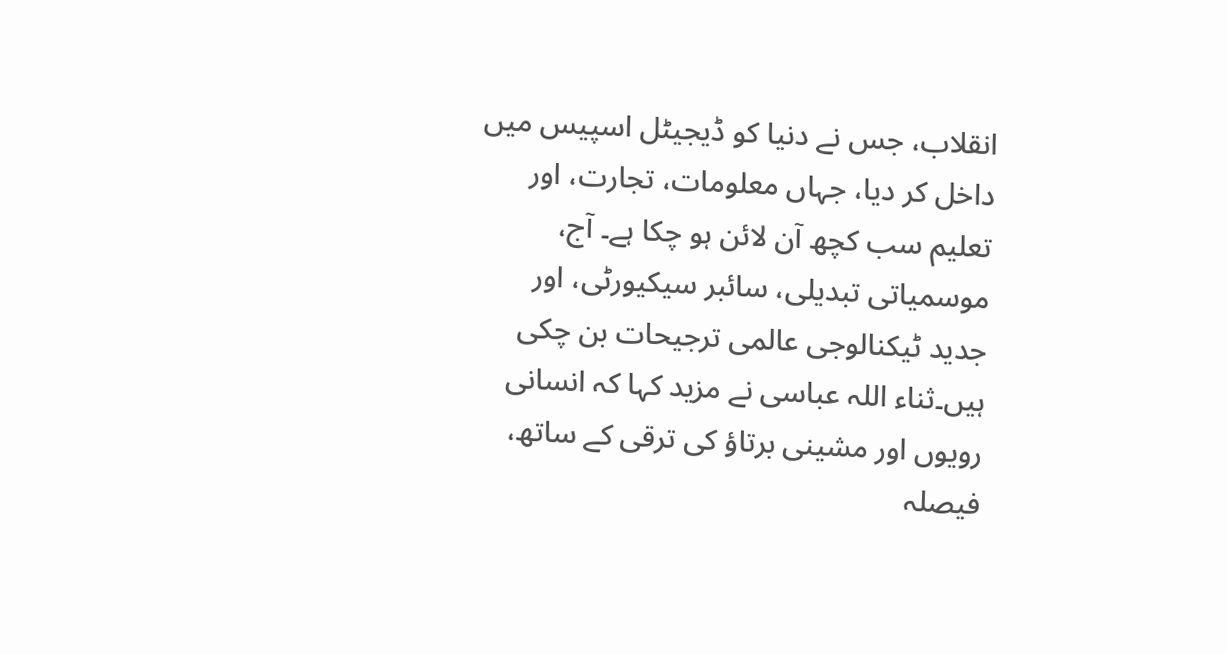انقلاب، جس نے دنیا کو ڈیجیٹل اسپیس میں داخل کر دیا، جہاں معلومات، تجارت، اور تعلیم سب کچھ آن لائن ہو چکا ہے۔ آج، موسمیاتی تبدیلی، سائبر سیکیورٹی، اور جدید ٹیکنالوجی عالمی ترجیحات بن چکی ہیں۔ثناء اللہ عباسی نے مزید کہا کہ انسانی رویوں اور مشینی برتاؤ کی ترقی کے ساتھ، فیصلہ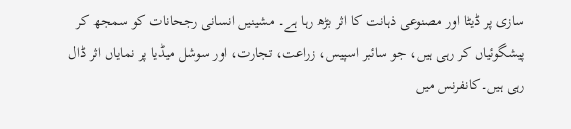سازی پر ڈیٹا اور مصنوعی ذہانت کا اثر بڑھ رہا ہے۔ مشینیں انسانی رجحانات کو سمجھ کر پیشگوئیاں کر رہی ہیں، جو سائبر اسپیس، زراعت، تجارت، اور سوشل میڈیا پر نمایاں اثر ڈال رہی ہیں۔کانفرنس میں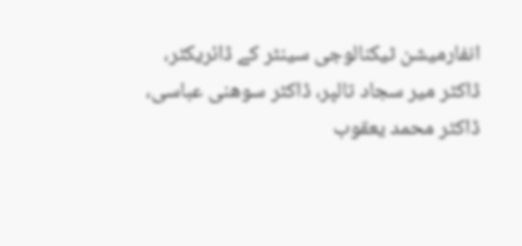انفارمیشن ٹیکنالوجی سینٹر کے ڈائریکٹر، ڈاکٹر میر سجاد تالپر، ڈاکٹر سوھنی عباسی، ڈاکٹر محمد یعقوب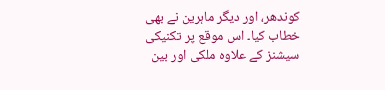کوندھر، اور دیگر ماہرین نے بھی خطاب کیا۔ اس موقع پر تکنیکی سیشنز کے علاوہ ملکی اور بین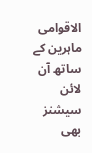الاقوامی ماہرین کے ساتھ آن لائن سیشنز بھی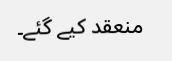منعقد کیے گئے۔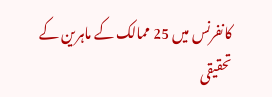کانفرنس میں 25 ممالک کے ماہرین کے تحقیقی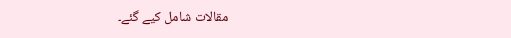مقالات شامل کیے گئے۔